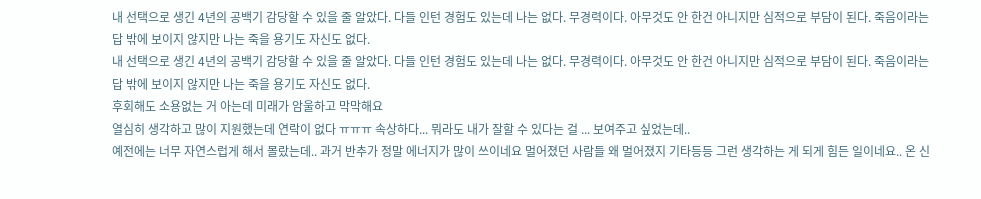내 선택으로 생긴 4년의 공백기 감당할 수 있을 줄 알았다. 다들 인턴 경험도 있는데 나는 없다. 무경력이다. 아무것도 안 한건 아니지만 심적으로 부담이 된다. 죽음이라는 답 밖에 보이지 않지만 나는 죽을 용기도 자신도 없다.
내 선택으로 생긴 4년의 공백기 감당할 수 있을 줄 알았다. 다들 인턴 경험도 있는데 나는 없다. 무경력이다. 아무것도 안 한건 아니지만 심적으로 부담이 된다. 죽음이라는 답 밖에 보이지 않지만 나는 죽을 용기도 자신도 없다.
후회해도 소용없는 거 아는데 미래가 암울하고 막막해요
열심히 생각하고 많이 지원했는데 연락이 없다 ㅠㅠㅠ 속상하다... 뭐라도 내가 잘할 수 있다는 걸 ... 보여주고 싶었는데..
예전에는 너무 자연스럽게 해서 몰랐는데.. 과거 반추가 정말 에너지가 많이 쓰이네요 멀어졌던 사람들 왜 멀어졌지 기타등등 그런 생각하는 게 되게 힘든 일이네요.. 온 신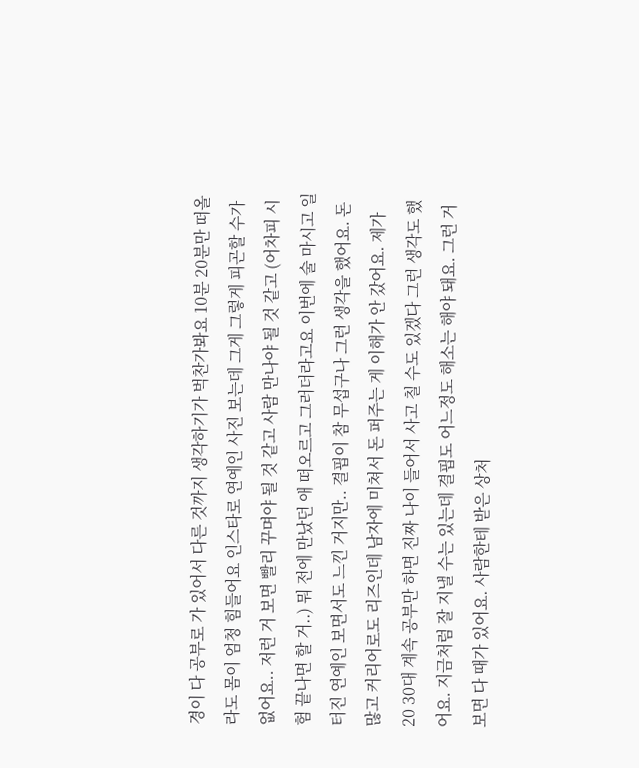경이 다 공부로 가 있어서 다른 것까지 생각하기가 벅찬가봐요 10분 20분만 떠올라도 몸이 엄청 힘들어요 인스타로 연예인 사진 보는데 그게 그렇게 피곤할 수가 없어요.. 저런 거 보면 빨리 꾸며야 될 것 같고 사람 만나야 될 것 같고 (어차피 시험 끝나면 할 거..) 뭐 전에 만났던 애 떠오르고 그러더라고요 이번에 술 마시고 일 터진 연예인 보면서도 느낀 거지만.. 결핍이 참 무섭구나 그런 생각을 했어요. 돈 많고 커리어로도 리즈인데 남자에 미쳐서 돈 퍼주는 게 이해가 안 갔어요. 제가 20 30대 계속 공부만 하면 진짜 나이 들어서 사고 칠 수도 있겠다 그런 생각도 했어요. 지금처럼 잘 지낼 수는 있는데 결핍도 어느정도 해소는 해야 돼요. 그런 거 보면 다 때가 있어요. 사람한테 받은 상처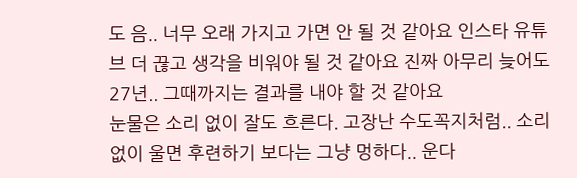도 음.. 너무 오래 가지고 가면 안 될 것 같아요 인스타 유튜브 더 끊고 생각을 비워야 될 것 같아요 진짜 아무리 늦어도 27년.. 그때까지는 결과를 내야 할 것 같아요
눈물은 소리 없이 잘도 흐른다. 고장난 수도꼭지처럼.. 소리 없이 울면 후련하기 보다는 그냥 멍하다.. 운다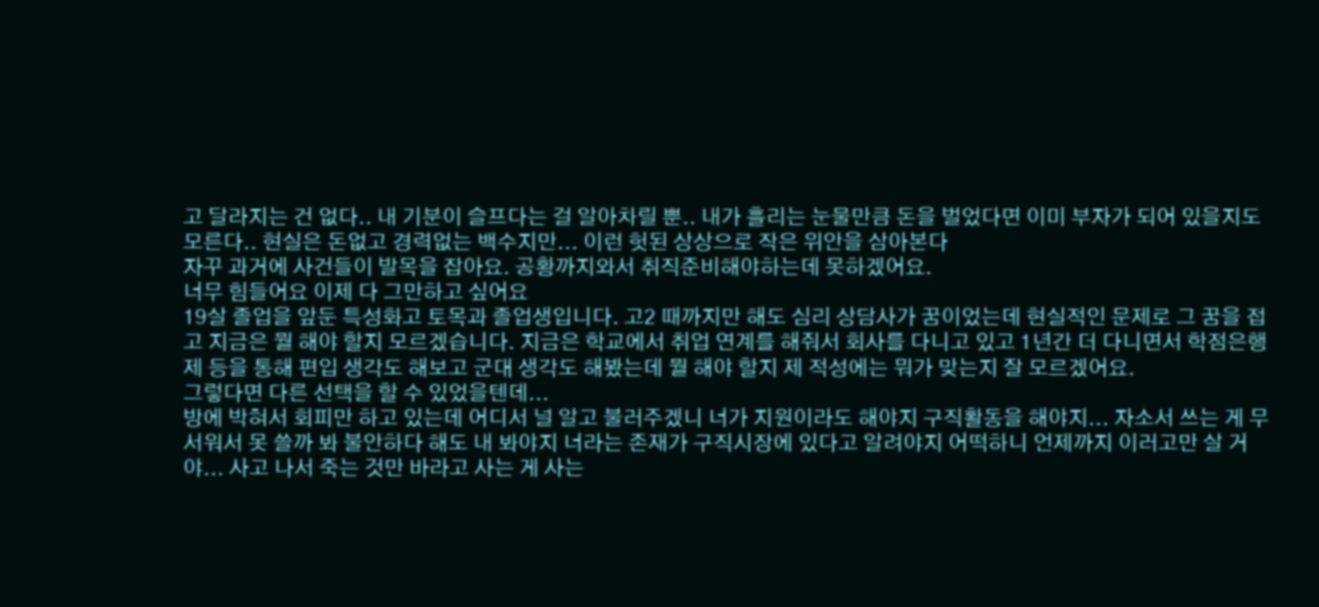고 달라지는 건 없다.. 내 기분이 슬프다는 걸 알아차릴 뿐.. 내가 흘리는 눈물만큼 돈을 벌었다면 이미 부자가 되어 있을지도 모른다.. 현실은 돈없고 경력없는 백수지만... 이런 헛된 상상으로 작은 위안을 삼아본다
자꾸 과거에 사건들이 발목을 잡아요. 공황까지와서 취직준비해야하는데 못하겠어요.
너무 힘들어요 이제 다 그만하고 싶어요
19살 졸업을 앞둔 특성화고 토목과 졸업생입니다. 고2 때까지만 해도 심리 상담사가 꿈이었는데 현실적인 문제로 그 꿈을 접고 지금은 뭘 해야 할지 모르겠습니다. 지금은 학교에서 취업 연계를 해줘서 회사를 다니고 있고 1년간 더 다니면서 학점은행제 등을 통해 편입 생각도 해보고 군대 생각도 해봤는데 뭘 해야 할지 제 적성에는 뭐가 맞는지 잘 모르겠어요.
그렇다면 다른 선택을 할 수 있었을텐데...
방에 박혀서 회피만 하고 있는데 어디서 널 알고 불러주겠니 너가 지원이라도 해야지 구직활동을 해야지... 자소서 쓰는 게 무서워서 못 쓸까 봐 불안하다 해도 내 봐야지 너라는 존재가 구직시장에 있다고 알려야지 어떡하니 언제까지 이러고만 살 거야... 사고 나서 죽는 것만 바라고 사는 게 사는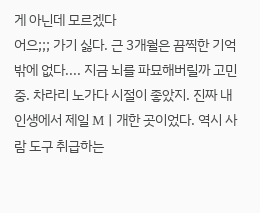게 아닌데 모르겠다
어으;;; 가기 싫다. 근 3개월은 끔찍한 기억밖에 없다.... 지금 뇌를 파묘해버릴까 고민중. 차라리 노가다 시절이 좋았지. 진짜 내 인생에서 제일 Mㅣ개한 곳이었다. 역시 사람 도구 취급하는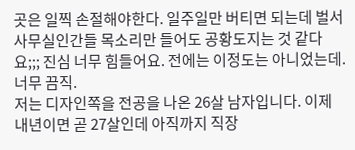곳은 일찍 손절해야한다. 일주일만 버티면 되는데 벌서 사무실인간들 목소리만 들어도 공황도지는 것 같다요;;; 진심 너무 힘들어요. 전에는 이정도는 아니었는데. 너무 끔직.
저는 디자인쪽을 전공을 나온 26살 남자입니다. 이제 내년이면 곧 27살인데 아직까지 직장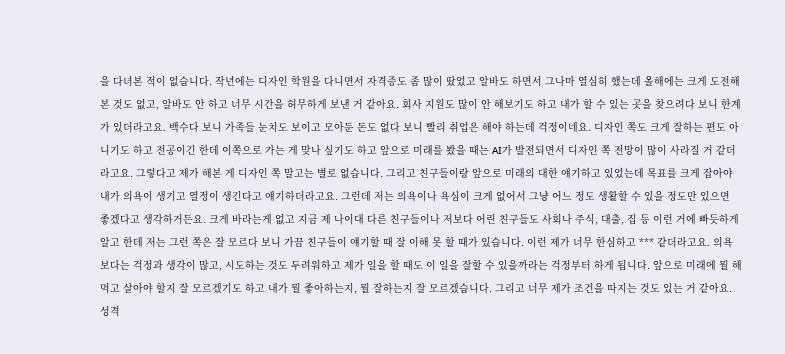을 다녀본 적이 없습니다. 작년에는 디자인 학원을 다니면서 자격증도 좀 많이 땄었고 알바도 하면서 그나마 열심히 했는데 올해에는 크게 도전해 본 것도 없고, 알바도 안 하고 너무 시간을 허무하게 보낸 거 같아요. 회사 지원도 많이 안 해보기도 하고 내가 할 수 있는 곳을 찾으려다 보니 한계가 있더라고요. 백수다 보니 가족들 눈치도 보이고 모아둔 돈도 없다 보니 빨리 취업은 해야 하는데 걱정이네요. 디자인 쪽도 크게 잘하는 편도 아니기도 하고 전공이긴 한데 이쪽으로 가는 게 맞나 싶기도 하고 앞으로 미래를 봤을 때는 AI가 발전되면서 디자인 쪽 전망이 많이 사라질 거 같더라고요. 그렇다고 제가 해본 게 디자인 쪽 말고는 별로 없습니다. 그리고 친구들이랑 앞으로 미래의 대한 얘기하고 있었는데 목표를 크게 잡아야 내가 의욕이 생기고 열정이 생긴다고 얘기하더라고요. 그런데 저는 의욕이나 욕심이 크게 없어서 그냥 어느 정도 생활할 수 있을 정도만 있으면 좋겠다고 생각하거든요. 크게 바라는게 없고 지금 제 나이대 다른 친구들이나 저보다 어린 친구들도 사회나 주식, 대출, 집 등 이런 거에 빠듯하게 알고 한데 저는 그런 쪽은 잘 모르다 보니 가끔 친구들이 얘기할 때 잘 이해 못 할 때가 있습니다. 이런 제가 너무 한심하고 *** 같더라고요. 의욕보다는 걱정과 생각이 많고, 시도하는 것도 두려워하고 제가 일을 할 때도 이 일을 잘할 수 있을까라는 걱정부터 하게 됩니다. 앞으로 미래에 뭘 해 먹고 살아야 할지 잘 모르겠기도 하고 내가 뭘 좋아하는지, 뭘 잘하는지 잘 모르겠습니다. 그리고 너무 제가 조건을 따지는 것도 있는 거 같아요. 성격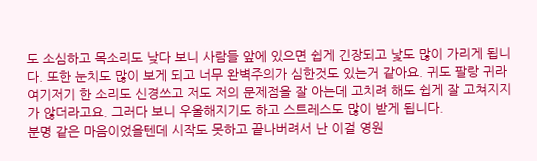도 소심하고 목소리도 낮다 보니 사람들 앞에 있으면 쉽게 긴장되고 낯도 많이 가리게 됩니다. 또한 눈치도 많이 보게 되고 너무 완벽주의가 심한것도 있는거 같아요. 귀도 팔랑 귀라 여기저기 한 소리도 신경쓰고 저도 저의 문제점을 잘 아는데 고치려 해도 쉽게 잘 고쳐지지가 않더라고요. 그러다 보니 우울해지기도 하고 스트레스도 많이 받게 됩니다.
분명 같은 마음이었을텐데 시작도 못하고 끝나버려서 난 이걸 영원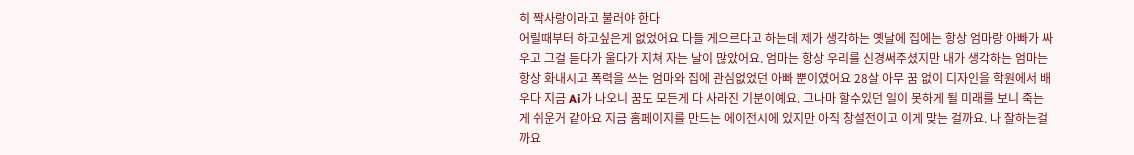히 짝사랑이라고 불러야 한다
어릴때부터 하고싶은게 없었어요 다들 게으르다고 하는데 제가 생각하는 옛날에 집에는 항상 엄마랑 아빠가 싸우고 그걸 듣다가 울다가 지쳐 자는 날이 많았어요. 엄마는 항상 우리를 신경써주셨지만 내가 생각하는 엄마는 항상 화내시고 폭력을 쓰는 엄마와 집에 관심없었던 아빠 뿐이였어요 28살 아무 꿈 없이 디자인을 학원에서 배우다 지금 Ai가 나오니 꿈도 모든게 다 사라진 기분이예요. 그나마 할수있던 일이 못하게 될 미래를 보니 죽는게 쉬운거 같아요 지금 홈페이지를 만드는 에이전시에 있지만 아직 창설전이고 이게 맞는 걸까요. 나 잘하는걸까요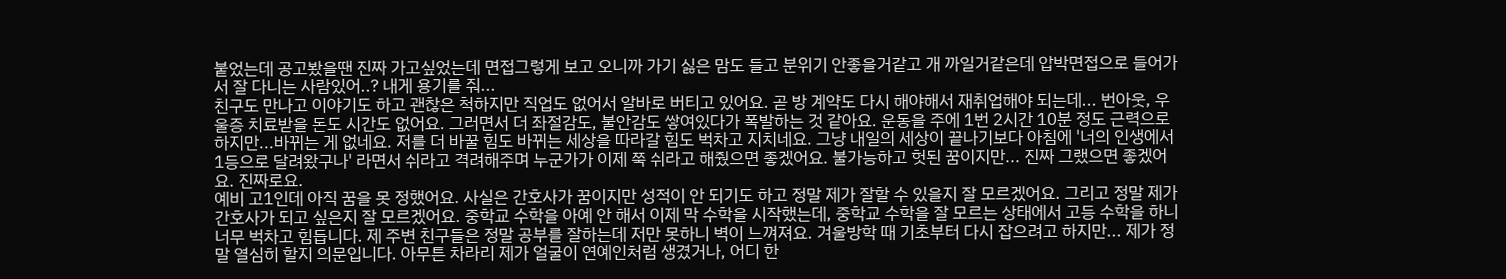붙었는데 공고봤을땐 진짜 가고싶었는데 면접그렇게 보고 오니까 가기 싫은 맘도 들고 분위기 안좋을거같고 개 까일거같은데 압박면접으로 들어가서 잘 다니는 사람있어..? 내게 용기를 줘...
친구도 만나고 이야기도 하고 괜찮은 척하지만 직업도 없어서 알바로 버티고 있어요. 곧 방 계약도 다시 해야해서 재취업해야 되는데... 번아웃, 우울증 치료받을 돈도 시간도 없어요. 그러면서 더 좌절감도, 불안감도 쌓여있다가 폭발하는 것 같아요. 운동을 주에 1번 2시간 10분 정도 근력으로 하지만...바뀌는 게 없네요. 저를 더 바꿀 힘도 바뀌는 세상을 따라갈 힘도 벅차고 지치네요. 그냥 내일의 세상이 끝나기보다 아침에 '너의 인생에서 1등으로 달려왔구나' 라면서 쉬라고 격려해주며 누군가가 이제 쭉 쉬라고 해줬으면 좋겠어요. 불가능하고 헛된 꿈이지만... 진짜 그랬으면 좋겠어요. 진짜로요.
예비 고1인데 아직 꿈을 못 정했어요. 사실은 간호사가 꿈이지만 성적이 안 되기도 하고 정말 제가 잘할 수 있을지 잘 모르겠어요. 그리고 정말 제가 간호사가 되고 싶은지 잘 모르겠어요. 중학교 수학을 아예 안 해서 이제 막 수학을 시작했는데, 중학교 수학을 잘 모르는 상태에서 고등 수학을 하니 너무 벅차고 힘듭니다. 제 주변 친구들은 정말 공부를 잘하는데 저만 못하니 벽이 느껴져요. 겨울방학 때 기초부터 다시 잡으려고 하지만... 제가 정말 열심히 할지 의문입니다. 아무튼 차라리 제가 얼굴이 연예인처럼 생겼거나, 어디 한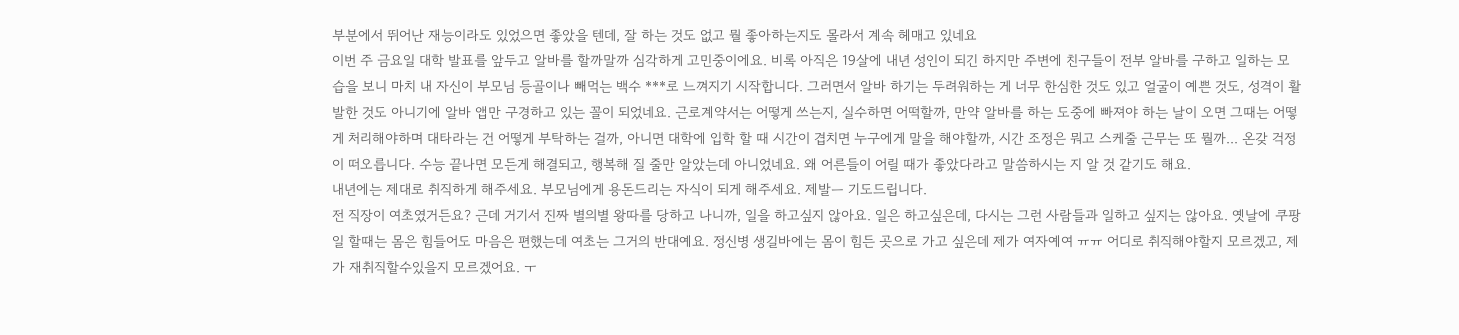부분에서 뛰어난 재능이라도 있었으면 좋았을 텐데, 잘 하는 것도 없고 뭘 좋아하는지도 몰라서 계속 헤매고 있네요
이번 주 금요일 대학 발표를 앞두고 알바를 할까말까 심각하게 고민중이에요. 비록 아직은 19살에 내년 성인이 되긴 하지만 주변에 친구들이 전부 알바를 구하고 일하는 모습을 보니 마치 내 자신이 부모님 등골이나 빼먹는 백수 ***로 느껴지기 시작합니다. 그러면서 알바 하기는 두려워하는 게 너무 한심한 것도 있고 얼굴이 예쁜 것도, 성격이 활발한 것도 아니기에 알바 앱만 구경하고 있는 꼴이 되었네요. 근로계약서는 어떻게 쓰는지, 실수하면 어떡할까, 만약 알바를 하는 도중에 빠져야 하는 날이 오면 그때는 어떻게 처리해야하며 대타라는 건 어떻게 부탁하는 걸까, 아니면 대학에 입학 할 때 시간이 겹치면 누구에게 말을 해야할까, 시간 조정은 뭐고 스케줄 근무는 또 뭘까... 온갖 걱정이 떠오릅니다. 수능 끝나면 모든게 해결되고, 행복해 질 줄만 알았는데 아니었네요. 왜 어른들이 어릴 때가 좋았다라고 말씀하시는 지 알 것 같기도 해요.
내년에는 제대로 취직하게 해주세요. 부모님에게 용돈드리는 자식이 되게 해주세요. 제발ㅡ 기도드립니다.
전 직장이 여초였거든요? 근데 거기서 진짜 별의별 왕따를 당하고 나니까, 일을 하고싶지 않아요. 일은 하고싶은데, 다시는 그런 사람들과 일하고 싶지는 않아요. 옛날에 쿠팡일 할때는 몸은 힘들어도 마음은 편했는데 여초는 그거의 반대예요. 정신병 생길바에는 몸이 힘든 곳으로 가고 싶은데 제가 여자예여 ㅠㅠ 어디로 취직해야할지 모르겠고, 제가 재취직할수있을지 모르겠어요. ㅜ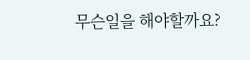무슨일을 해야할까요?